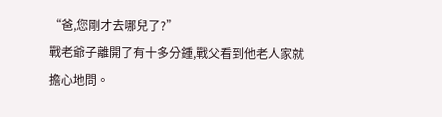“爸,您剛才去哪兒了?”
戰老爺子離開了有十多分鍾,戰父看到他老人家就擔心地問。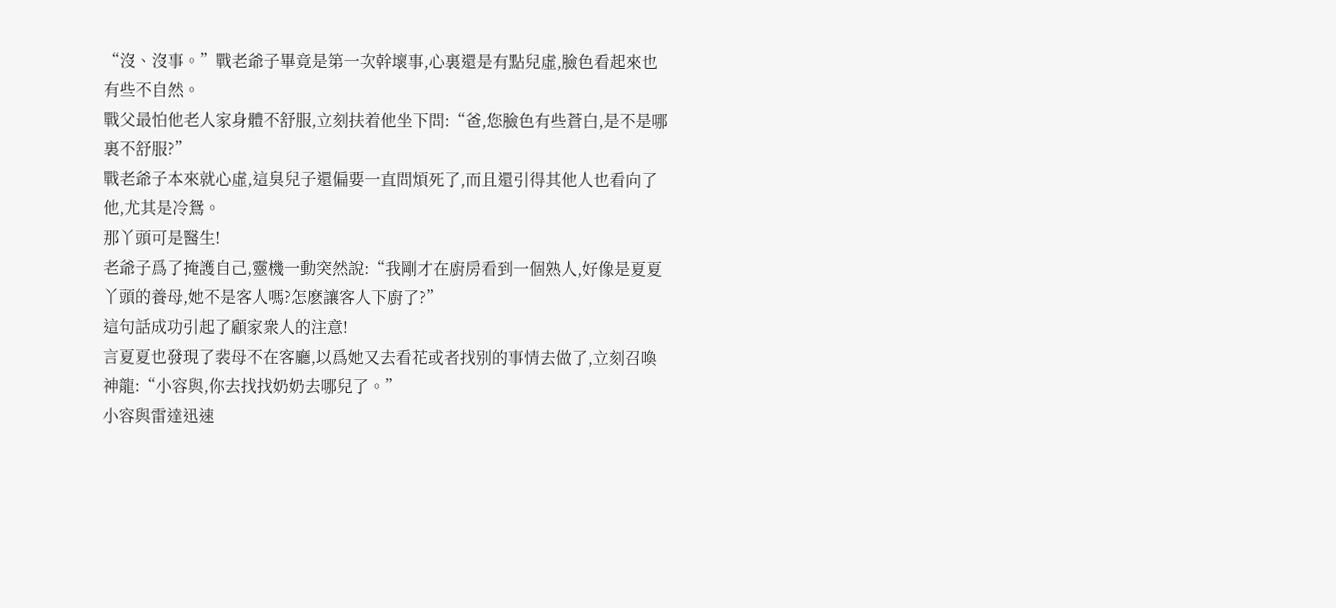“沒、沒事。”戰老爺子畢竟是第一次幹壞事,心裏還是有點兒虛,臉色看起來也有些不自然。
戰父最怕他老人家身體不舒服,立刻扶着他坐下問:“爸,您臉色有些蒼白,是不是哪裏不舒服?”
戰老爺子本來就心虛,這臭兒子還偏要一直問煩死了,而且還引得其他人也看向了他,尤其是冷鴛。
那丫頭可是醫生!
老爺子爲了掩護自己,靈機一動突然說:“我剛才在廚房看到一個熟人,好像是夏夏丫頭的養母,她不是客人嗎?怎麽讓客人下廚了?”
這句話成功引起了顧家衆人的注意!
言夏夏也發現了裴母不在客廳,以爲她又去看花或者找别的事情去做了,立刻召喚神龍:“小容與,你去找找奶奶去哪兒了。”
小容與雷達迅速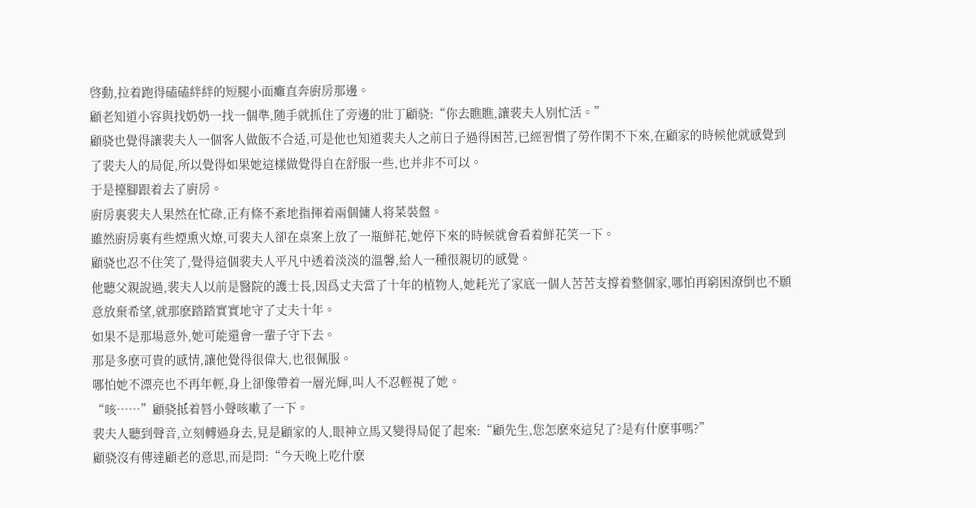啓動,拉着跑得磕磕絆絆的短腿小面癱直奔廚房那邊。
顧老知道小容與找奶奶一找一個準,随手就抓住了旁邊的壯丁顧骁:“你去瞧瞧,讓裴夫人别忙活。”
顧骁也覺得讓裴夫人一個客人做飯不合适,可是他也知道裴夫人之前日子過得困苦,已經習慣了勞作閑不下來,在顧家的時候他就感覺到了裴夫人的局促,所以覺得如果她這樣做覺得自在舒服一些,也并非不可以。
于是擡腳跟着去了廚房。
廚房裏裴夫人果然在忙碌,正有條不紊地指揮着兩個傭人将菜裝盤。
雖然廚房裏有些煙熏火燎,可裴夫人卻在桌案上放了一瓶鮮花,她停下來的時候就會看着鮮花笑一下。
顧骁也忍不住笑了,覺得這個裴夫人平凡中透着淡淡的溫馨,給人一種很親切的感覺。
他聽父親說過,裴夫人以前是醫院的護士長,因爲丈夫當了十年的植物人,她耗光了家底一個人苦苦支撐着整個家,哪怕再窮困潦倒也不願意放棄希望,就那麽踏踏實實地守了丈夫十年。
如果不是那場意外,她可能還會一輩子守下去。
那是多麽可貴的感情,讓他覺得很偉大,也很佩服。
哪怕她不漂亮也不再年輕,身上卻像帶着一層光輝,叫人不忍輕視了她。
“咳……”顧骁抵着唇小聲咳嗽了一下。
裴夫人聽到聲音,立刻轉過身去,見是顧家的人,眼神立馬又變得局促了起來:“顧先生,您怎麽來這兒了?是有什麽事嗎?”
顧骁沒有傳達顧老的意思,而是問:“今天晚上吃什麽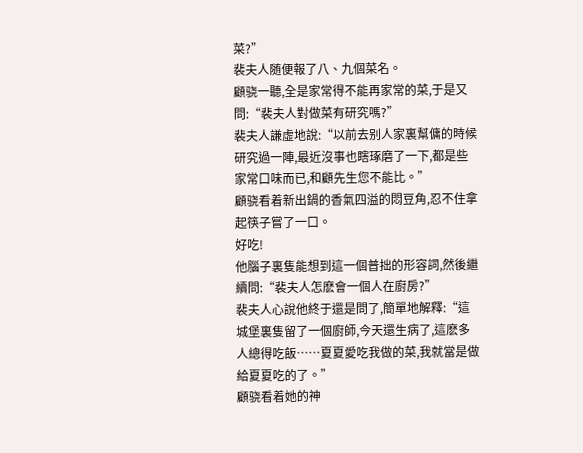菜?”
裴夫人随便報了八、九個菜名。
顧骁一聽,全是家常得不能再家常的菜,于是又問:“裴夫人對做菜有研究嗎?”
裴夫人謙虛地說:“以前去别人家裏幫傭的時候研究過一陣,最近沒事也瞎琢磨了一下,都是些家常口味而已,和顧先生您不能比。”
顧骁看着新出鍋的香氣四溢的悶豆角,忍不住拿起筷子嘗了一口。
好吃!
他腦子裏隻能想到這一個普拙的形容詞,然後繼續問:“裴夫人怎麽會一個人在廚房?”
裴夫人心說他終于還是問了,簡單地解釋:“這城堡裏隻留了一個廚師,今天還生病了,這麽多人總得吃飯……夏夏愛吃我做的菜,我就當是做給夏夏吃的了。”
顧骁看着她的神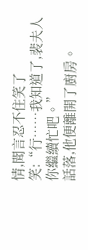情,聞言忍不住笑了笑:“行……我知道了,裴夫人你繼續忙吧。”
話落,他便離開了廚房。